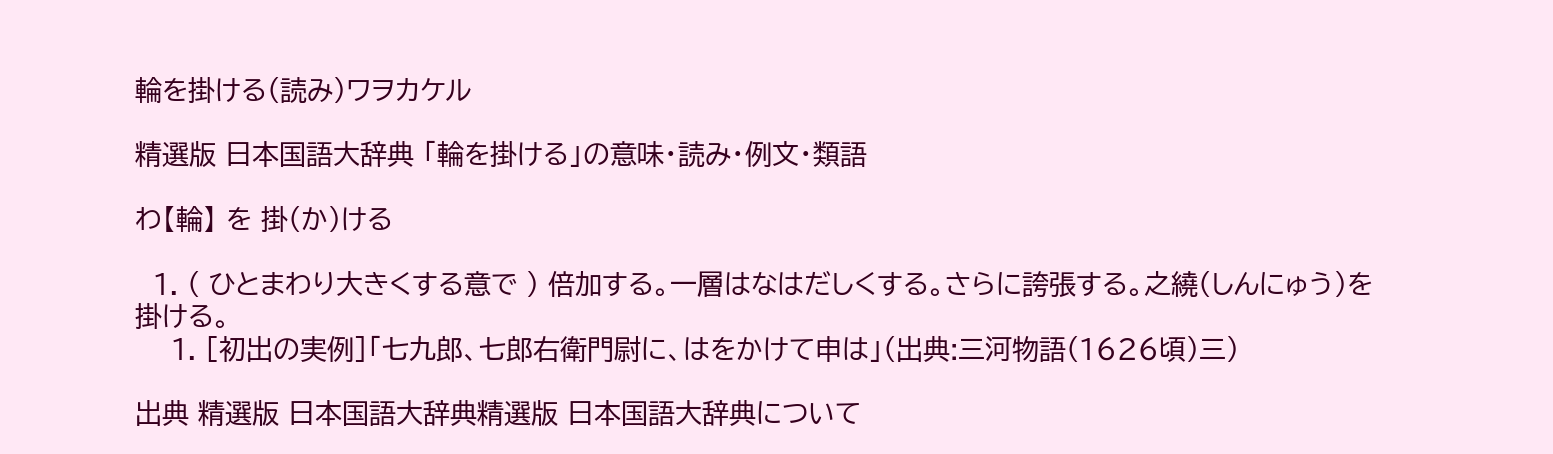輪を掛ける(読み)ワヲカケル

精選版 日本国語大辞典 「輪を掛ける」の意味・読み・例文・類語

わ【輪】 を 掛(か)ける

  1. ( ひとまわり大きくする意で ) 倍加する。一層はなはだしくする。さらに誇張する。之繞(しんにゅう)を掛ける。
    1. [初出の実例]「七九郎、七郎右衛門尉に、はをかけて申は」(出典:三河物語(1626頃)三)

出典 精選版 日本国語大辞典精選版 日本国語大辞典について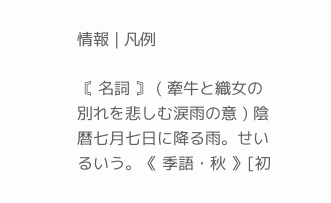情報 | 凡例

〘 名詞 〙 ( 牽牛と織女の別れを悲しむ涙雨の意 ) 陰暦七月七日に降る雨。せいるいう。《 季語・秋 》[初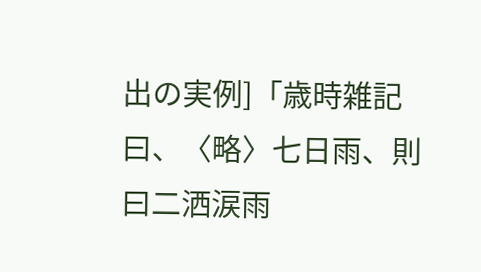出の実例]「歳時雑記曰、〈略〉七日雨、則曰二洒涙雨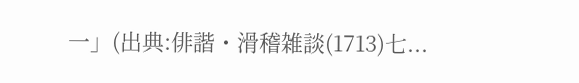一」(出典:俳諧・滑稽雑談(1713)七...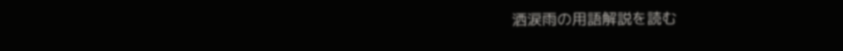洒涙雨の用語解説を読む